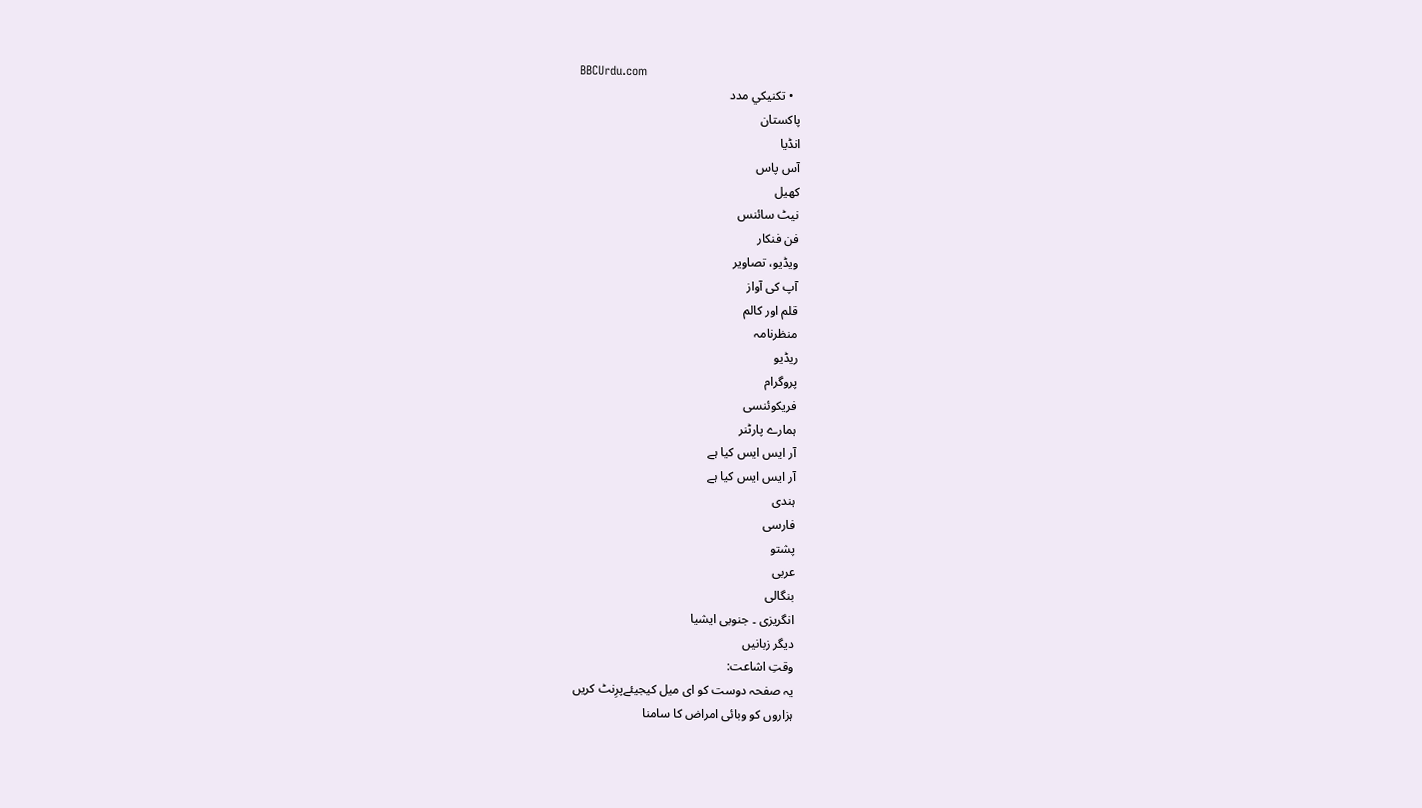BBCUrdu.com
  • تکنيکي مدد
پاکستان
انڈیا
آس پاس
کھیل
نیٹ سائنس
فن فنکار
ویڈیو، تصاویر
آپ کی آواز
قلم اور کالم
منظرنامہ
ریڈیو
پروگرام
فریکوئنسی
ہمارے پارٹنر
آر ایس ایس کیا ہے
آر ایس ایس کیا ہے
ہندی
فارسی
پشتو
عربی
بنگالی
انگریزی ۔ جنوبی ایشیا
دیگر زبانیں
وقتِ اشاعت:
یہ صفحہ دوست کو ای میل کیجیئےپرِنٹ کریں
ہزاروں کو وبائی امراض کا سامنا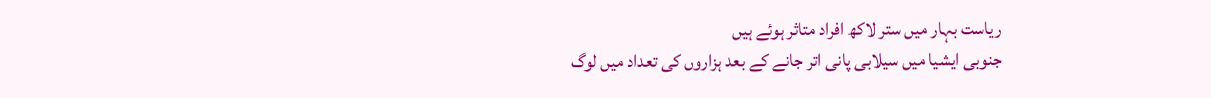ریاست بہار میں ستر لاکھ افراد متاثر ہوئے ہیں
جنوبی ایشیا میں سیلابی پانی اتر جانے کے بعد ہزاروں کی تعداد میں لوگ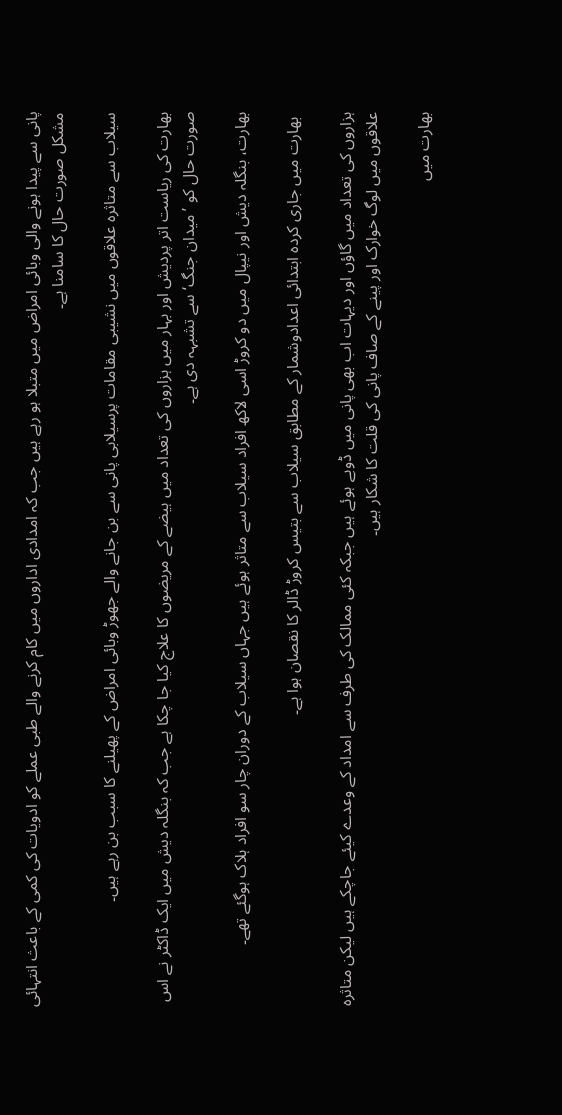پانی سے پیدا ہونے والی وبائی امراض میں متبلا ہو رہے ہیں جب کہ امدادی اداروں میں کام کرنے والے طبی عملے کو ادویات کی کمی کے باعث انتہائی مشکل صورت حال کا سامنا ہے۔

سیلاب سے متاثرہ علاقوں میں نشیبی مقامات پرسیلابی پانی سے بن جانے والے جھوڑ وبائی امراض کے پھیلنے کا سبب بن رہے ہیں۔

بھارت کی ریاست اتر پردیش اور بہار میں ہزاروں کی تعداد میں ہیضے کے مریضوں کا علاج کیا جا چکا ہے جب کہ بنگلہ دیش میں ایک ڈاکٹر نے اس صورت حال کو ’میدان جنگ‘ سے تشبہہ دی ہے۔

بھارت، بنگلہ دیش اور نیپال میں دو کروڑ اسی لاکھ افراد سیلاب سے متاثر ہوئے ہیں جہاں سیلاب کے دوران چار سو افراد ہلاک ہوگئے تھے۔

 بھارت میں جاری کردہ ابتدائی اعدادوشمار کے مطابق سیلاب سے بتیس کروڑ ڈالر کا نقصان ہوا ہے۔

ہزاروں کی تعداد میں گاؤں اور دیہات اب بھی پانی میں ڈوبے ہوئے ہیں جبکہ کئی ممالک کی طرف سے امداد کے وعدے کیئے جاچکے ہیں لیکن متاثرہ علاقوں میں لوگ خوارک اور پینے کے صاف پانی کی قلت کا شکار ہیں۔

بھارت میں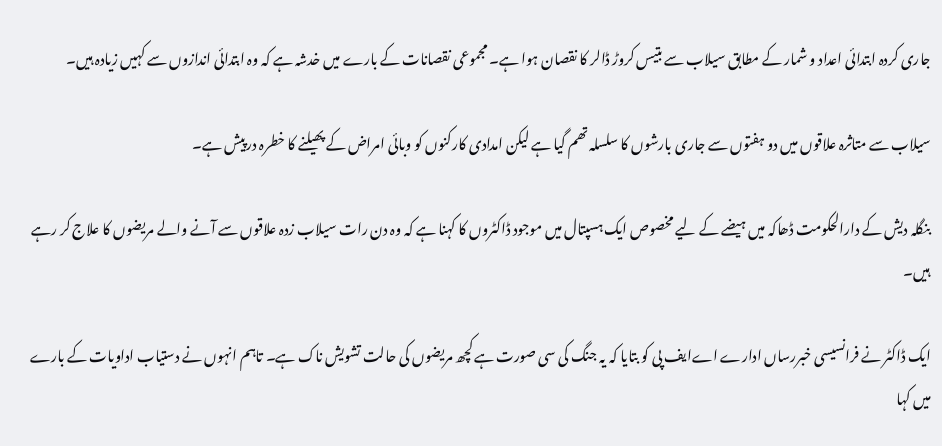جاری کردہ ابتدائی اعداد و شمار کے مطابق سیلاب سے بتیس کروڑ ڈالر کا نقصان ہوا ہے۔ مجموعی نقصانات کے بارے میں خدشہ ہے کہ وہ ابتدائی اندازوں سے کہیں زیادہ ہیں۔

سیلاب سے متاثرہ علاقوں میں دو ہفتوں سے جاری بارشوں کا سلسلہ تھم گیا ہے لیکن امدادی کارکنوں کو وبائی امراض کے پھیلنے کا خطرہ درپیش ہے۔

بنگلہ دیش کے دارالحکومت ڈھاکہ میں ہیضے کے لیے مخصوص ایک ہسپتال میں موجود ڈاکٹروں کا کہنا ہے کہ وہ دن رات سیلاب زدہ علاقوں سے آنے والے مریضوں کا علاج کر رہے ہیں۔

ایک ڈاکٹر نے فرانسیسی خبررساں ادارے اےایف پی کو بتایا کہ یہ جنگ کی سی صورت ہے کچھ مریضوں کی حالت تشویش ناک ہے۔ تاہم انہوں نے دستیاب اداویات کے بارے میں کہا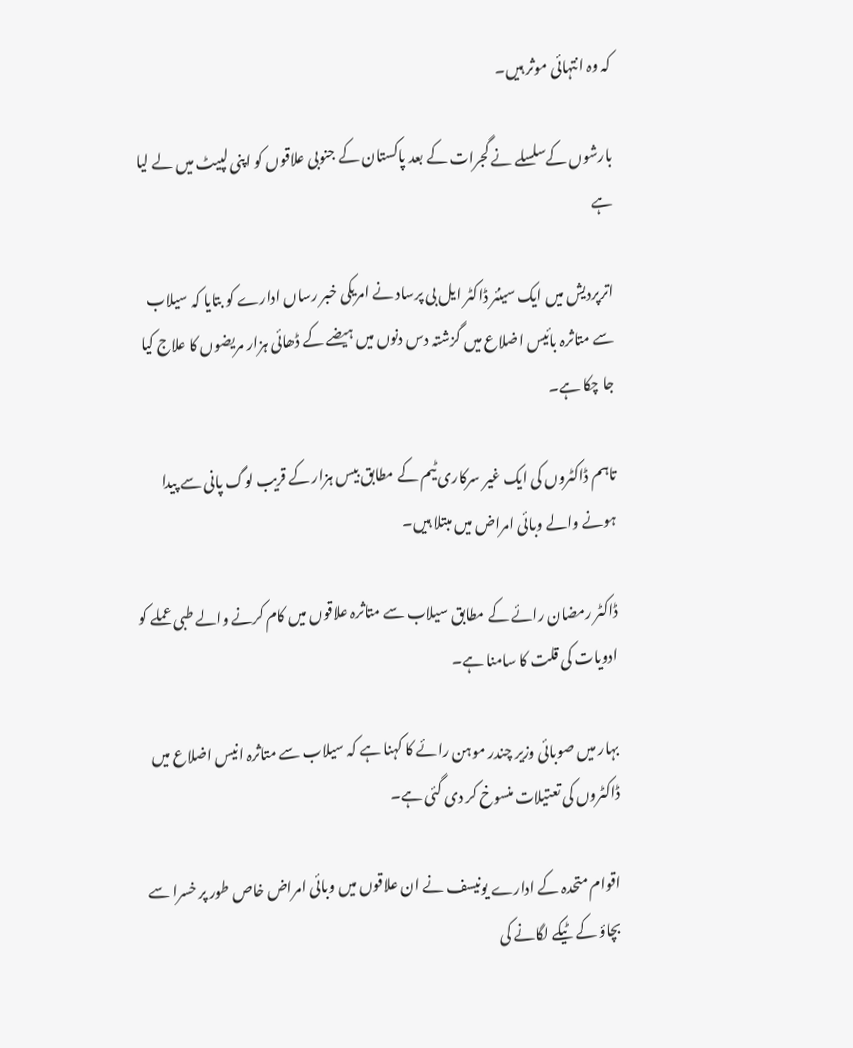کہ وہ انتہائی موثر ہیں۔

بارشوں کےسلسلے نے گجرات کے بعد پاکستان کے جنوبی علاقوں کو اپنی لپیٹ میں لے لیا ہے

اترپردیش میں ایک سینئر ڈاکٹر ایل بی پرساد نے امریکی خبر رساں ادارے کو بتایا کہ سیلاب سے متاثرہ بائیس اضلاع میں گزشتہ دس دنوں میں ہیضے کے ڈھائی ہزار مریضوں کا علاج کیا جا چکا ہے۔

تاہم ڈاکٹروں کی ایک غیر سرکاری ٹیم کے مطابق بیس ہزار کے قریب لوگ پانی سے پیدا ہونے والے وبائی امراض میں مبتلا ہیں۔

ڈاکٹر رمضان رائے کے مطابق سیلاب سے متاثرہ علاقوں میں کام کرنے والے طبی عملے کو ادویات کی قلت کا سامنا ہے۔

بہار میں صوبائی وزیر چندر موہن رائے کا کہنا ہے کہ سیلاب سے متاثرہ انیس اضلاع میں ڈاکٹروں کی تعتیلات منسوخ کر دی گئی ہے۔

اقوام متحدہ کے ادارے یونیسف نے ان علاقوں میں وبائی امراض خاص طور پر خسرا سے بچاؤ کے ٹیکے لگانے کی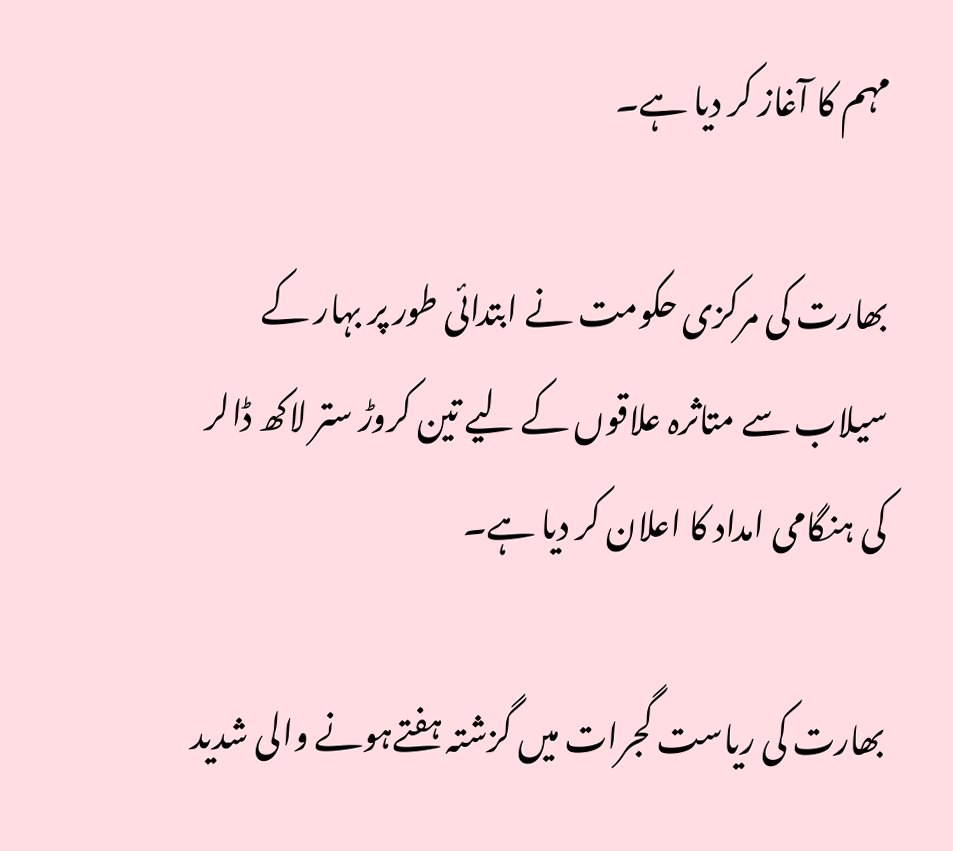مہم کا آغاز کر دیا ہے۔

بھارت کی مرکزی حکومت نے ابتدائی طور پر بہار کے سیلاب سے متاثرہ علاقوں کے لیے تین کروڑ ستر لاکھ ڈالر کی ہنگامی امداد کا اعلان کر دیا ہے۔

بھارت کی ریاست گجرات میں گزشتہ ہفتےہونے والی شدید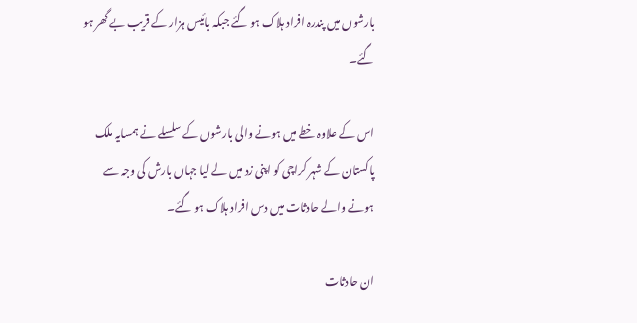بارشوں میں پندرہ افراد ہلاک ہو گئے جبکہ بائیس ہزار کے قریب بے گھر ہو گئے۔

اس کے علاوہ خطے میں ہونے والی بارشوں کے سلسلے نے ہمسایہ ملک پاکستان کے شہر کراچی کو اپنی زد میں لے لیا جہاں بارش کی وجہ سے ہونے والے حادثات میں دس افراد ہلاک ہو گئے۔

ان حادثات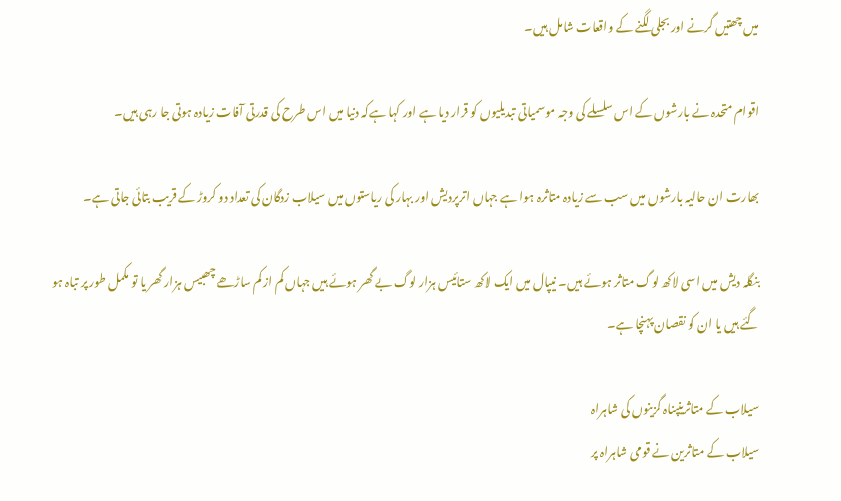میں چھتیں گرنے اور بجلی لگنے کے واقعات شامل ہیں۔

اقوام متحدہ نے بارشوں کے اس سلسلے کی وجہ موسمیاتی تبدیلیوں کو قرار دیا ہے اور کہا ہےکہ دنیا میں اس طرح کی قدرتی آفات زیادہ ہوتی جا رہی ہیں۔

بھارت ان حالیہ بارشوں میں سب سے زیادہ متاثرہ ہوا ہے جہاں اترپردیش اور بہار کی ریاستوں میں سیلاب زدگان کی تعداد دو کروڑ کے قریب بتائی جاتی ہے۔

بنگلہ دیش میں اسی لاکھ لوگ متاثر ہوئے ہیں۔ نیپال میں ایک لاکھ ستائیس ہزار لوگ بے گھر ہوئے ہیں جہاں کم از کم ساڑھے چھبیس ہزار گھر یا تو مکمل طور پر تباہ ہو گئے ہیں یا ان کو نقصان پہنچا ہے۔

سیلاب کے متاثرینپناہ گزینوں کی شاہراہ
سیلاب کے متاثرین نے قومی شاہراہ پر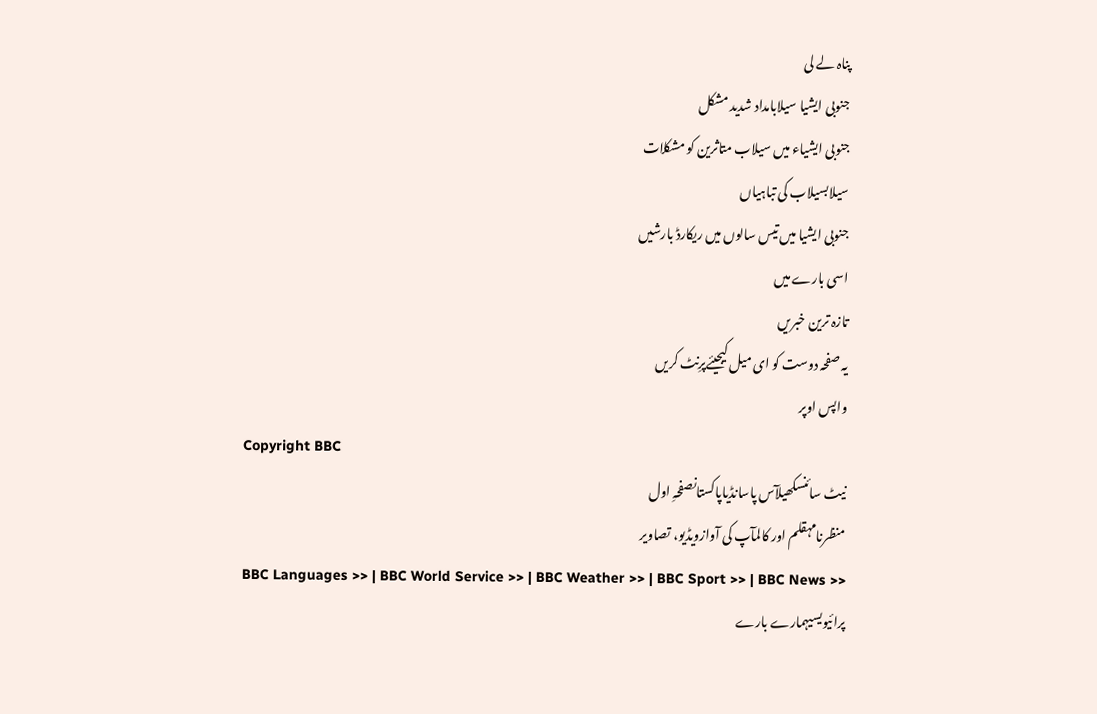پناہ لے لی
جنوبی ایشیا سیلابامداد شدید مشکل
جنوبی ایشیاء میں سیلاب متاثرین کو مشکلات
سیلابسیلاب کی تباہیاں
جنوبی ایشیا میں تیس سالوں میں ریکارڈ بارشیں
اسی بارے میں
تازہ ترین خبریں
یہ صفحہ دوست کو ای میل کیجیئےپرِنٹ کریں
واپس اوپر
Copyright BBC
نیٹ سائنسکھیلآس پاسانڈیاپاکستانصفحہِ اول
منظرنامہقلم اور کالمآپ کی آوازویڈیو، تصاویر
BBC Languages >> | BBC World Service >> | BBC Weather >> | BBC Sport >> | BBC News >>
پرائیویسیہمارے بارے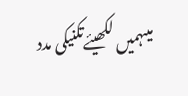میںہمیں لکھیئےتکنیکی مدد